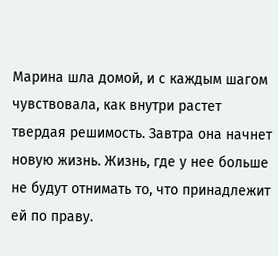Марина шла домой, и с каждым шагом чувствовала, как внутри растет твердая решимость. Завтра она начнет новую жизнь. Жизнь, где у нее больше не будут отнимать то, что принадлежит ей по праву.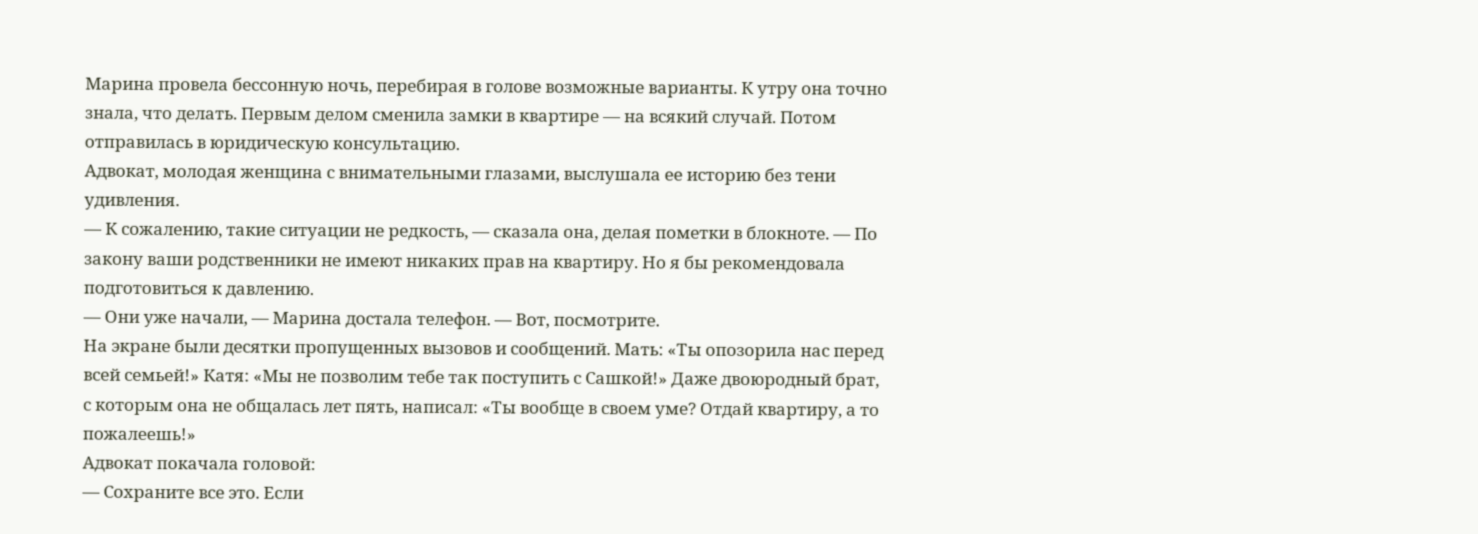Марина провела бессонную ночь, перебирая в голове возможные варианты. К утру она точно знала, что делать. Первым делом сменила замки в квартире — на всякий случай. Потом отправилась в юридическую консультацию.
Адвокат, молодая женщина с внимательными глазами, выслушала ее историю без тени удивления.
— К сожалению, такие ситуации не редкость, — сказала она, делая пометки в блокноте. — По закону ваши родственники не имеют никаких прав на квартиру. Но я бы рекомендовала подготовиться к давлению.
— Они уже начали, — Марина достала телефон. — Вот, посмотрите.
На экране были десятки пропущенных вызовов и сообщений. Мать: «Ты опозорила нас перед всей семьей!» Катя: «Мы не позволим тебе так поступить с Сашкой!» Даже двоюродный брат, с которым она не общалась лет пять, написал: «Ты вообще в своем уме? Отдай квартиру, а то пожалеешь!»
Адвокат покачала головой:
— Сохраните все это. Если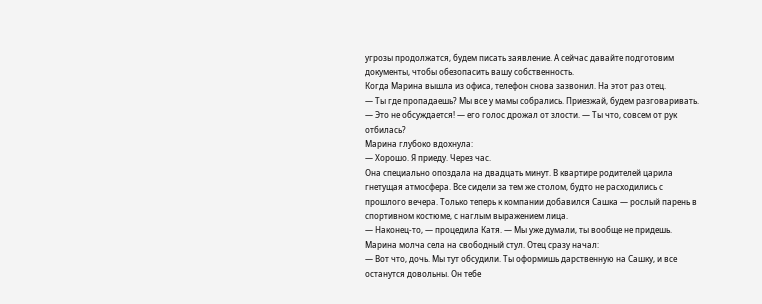угрозы продолжатся, будем писать заявление. А сейчас давайте подготовим документы, чтобы обезопасить вашу собственность.
Когда Марина вышла из офиса, телефон снова зазвонил. На этот раз отец.
— Ты где пропадаешь? Мы все у мамы собрались. Приезжай, будем разговаривать.
— Это не обсуждается! — его голос дрожал от злости. — Ты что, совсем от рук отбилась?
Марина глубоко вдохнула:
— Хорошо. Я приеду. Через час.
Она специально опоздала на двадцать минут. В квартире родителей царила гнетущая атмосфера. Все сидели за тем же столом, будто не расходились с прошлого вечера. Только теперь к компании добавился Сашка — рослый парень в спортивном костюме, с наглым выражением лица.
— Наконец-то, — процедила Катя. — Мы уже думали, ты вообще не придешь.
Марина молча села на свободный стул. Отец сразу начал:
— Вот что, дочь. Мы тут обсудили. Ты оформишь дарственную на Сашку, и все останутся довольны. Он тебе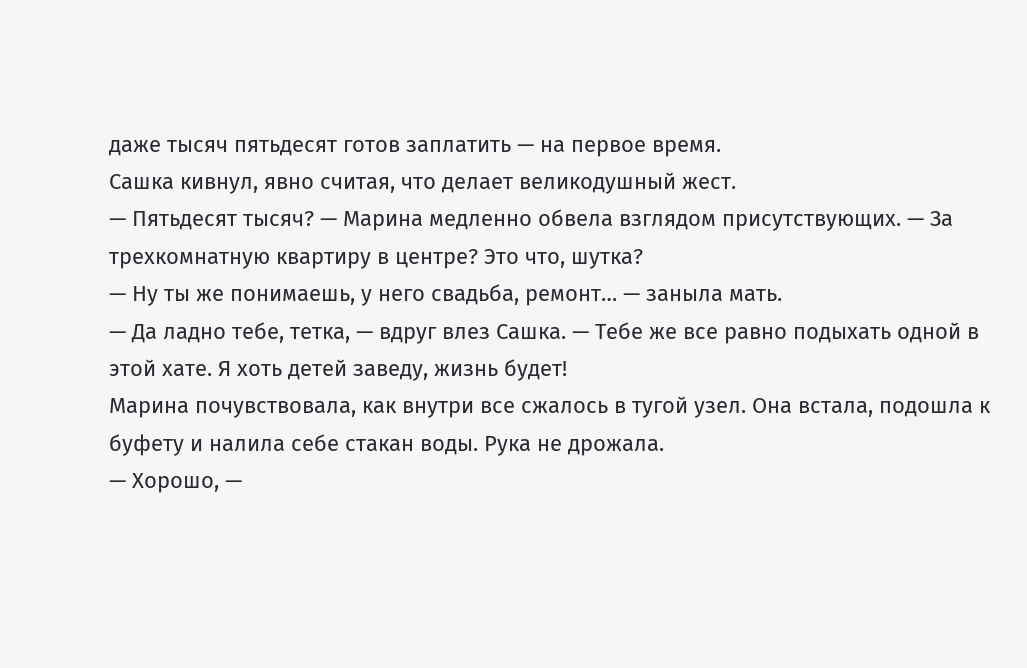даже тысяч пятьдесят готов заплатить — на первое время.
Сашка кивнул, явно считая, что делает великодушный жест.
— Пятьдесят тысяч? — Марина медленно обвела взглядом присутствующих. — За трехкомнатную квартиру в центре? Это что, шутка?
— Ну ты же понимаешь, у него свадьба, ремонт… — заныла мать.
— Да ладно тебе, тетка, — вдруг влез Сашка. — Тебе же все равно подыхать одной в этой хате. Я хоть детей заведу, жизнь будет!
Марина почувствовала, как внутри все сжалось в тугой узел. Она встала, подошла к буфету и налила себе стакан воды. Рука не дрожала.
— Хорошо, —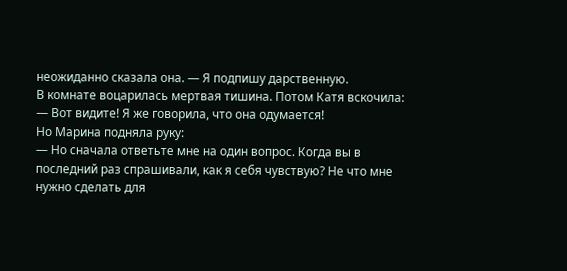неожиданно сказала она. — Я подпишу дарственную.
В комнате воцарилась мертвая тишина. Потом Катя вскочила:
— Вот видите! Я же говорила, что она одумается!
Но Марина подняла руку:
— Но сначала ответьте мне на один вопрос. Когда вы в последний раз спрашивали, как я себя чувствую? Не что мне нужно сделать для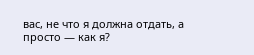вас, не что я должна отдать, а просто — как я?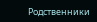Родственники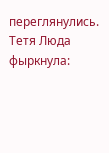переглянулись. Тетя Люда фыркнула: